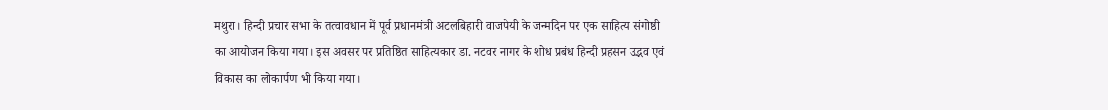मथुरा। हिन्दी प्रचार सभा के तत्वावधान में पूर्व प्रधानमंत्री अटलबिहारी वाजपेयी के जन्मदिन पर एक साहित्य संगोष्ठी का आयोजन किया गया। इस अवसर पर प्रतिष्ठित साहित्यकार डा. नटवर नागर के शोध प्रबंध हिन्दी प्रहसन उद्भव एवं विकास का लोकार्पण भी किया गया।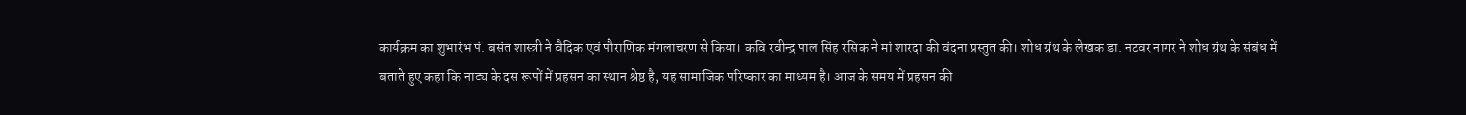कार्यक्रम का शुभारंभ पं. बसंत शास्त्री ने वैदिक एवं पौराणिक मंगलाचरण से किया। कवि रवीन्द्र पाल सिंह रसिक ने मां शारदा की वंदना प्रस्तुत की। शोध ग्रंथ के लेखक डा. नटवर नागर ने शोध ग्रंथ के संबंध में बताते हुए कहा कि नाट्य के दस रूपों में प्रहसन का स्थान श्रेष्ठ है, यह सामाजिक परिष्कार का माध्यम है। आज के समय में प्रहसन की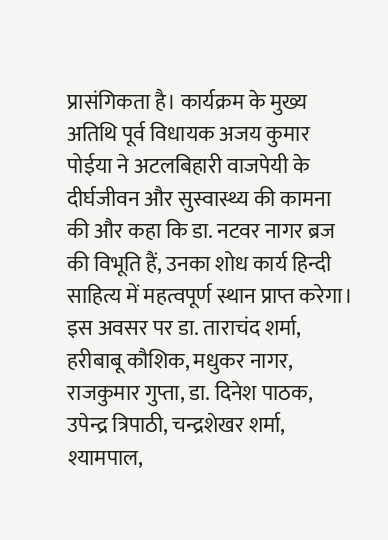प्रासंगिकता है। कार्यक्रम के मुख्य अतिथि पूर्व विधायक अजय कुमार पोईया ने अटलबिहारी वाजपेयी के दीर्घजीवन और सुस्वास्थ्य की कामना की और कहा कि डा. नटवर नागर ब्रज की विभूति हैं, उनका शोध कार्य हिन्दी साहित्य में महत्वपूर्ण स्थान प्राप्त करेगा। इस अवसर पर डा. ताराचंद शर्मा, हरीबाबू कौशिक, मधुकर नागर, राजकुमार गुप्ता, डा. दिनेश पाठक, उपेन्द्र त्रिपाठी, चन्द्रशेखर शर्मा, श्यामपाल,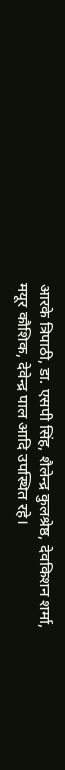आरके त्रिपाठी, डा. एसपी सिंह, शैलेन्द्र कुलश्रेष्ठ, देवकिशन शर्मा, मयूर कौशिक, देवेन्द्र पाल आदि उपस्थित रहे।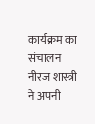कार्यक्रम का संचालन नीरज शास्त्री ने अपनी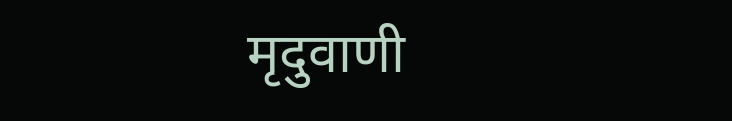मृदुवाणी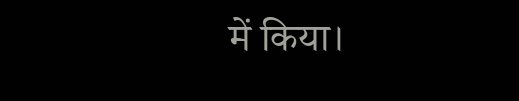में किया।